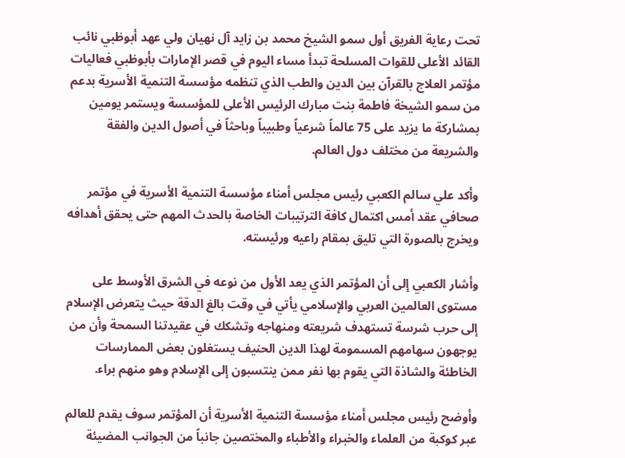تحت رعاية الفريق أول سمو الشيخ محمد بن زايد آل نهيان ولي عهد أبوظبي نائب القائد الأعلى للقوات المسلحة تبدأ مساء اليوم في قصر الإمارات بأبوظبي فعاليات مؤتمر العلاج بالقرآن بين الدين والطب الذي تنظمه مؤسسة التنمية الأسرية بدعم من سمو الشيخة فاطمة بنت مبارك الرئيس الأعلى للمؤسسة ويستمر يومين بمشاركة ما يزيد على 75 عالماً شرعياً وطبيباً وباحثاً في أصول الدين والفقة والشريعة من مختلف دول العالم.

وأكد علي سالم الكعبي رئيس مجلس أمناء مؤسسة التنمية الأسرية في مؤتمر صحافي عقد أمس اكتمال كافة الترتيبات الخاصة بالحدث المهم حتى يحقق أهدافه ويخرج بالصورة التي تليق بمقام راعيه ورئيسته.

وأشار الكعبي إلى أن المؤتمر الذي يعد الأول من نوعه في الشرق الأوسط على مستوى العالمين العربي والإسلامي يأتي في وقت بالغ الدقة حيث يتعرض الإسلام إلى حرب شرسة تستهدف شريعته ومنهاجه وتشكك في عقيدتنا السمحة وأن من يوجهون سهامهم المسمومة لهذا الدين الحنيف يستغلون بعض الممارسات الخاطئة والشاذة التي يقوم بها نفر ممن ينتسبون إلى الإسلام وهو منهم براء.

وأوضح رئيس مجلس أمناء مؤسسة التنمية الأسرية أن المؤتمر سوف يقدم للعالم عبر كوكبة من العلماء والخبراء والأطباء والمختصين جانباً من الجوانب المضيئة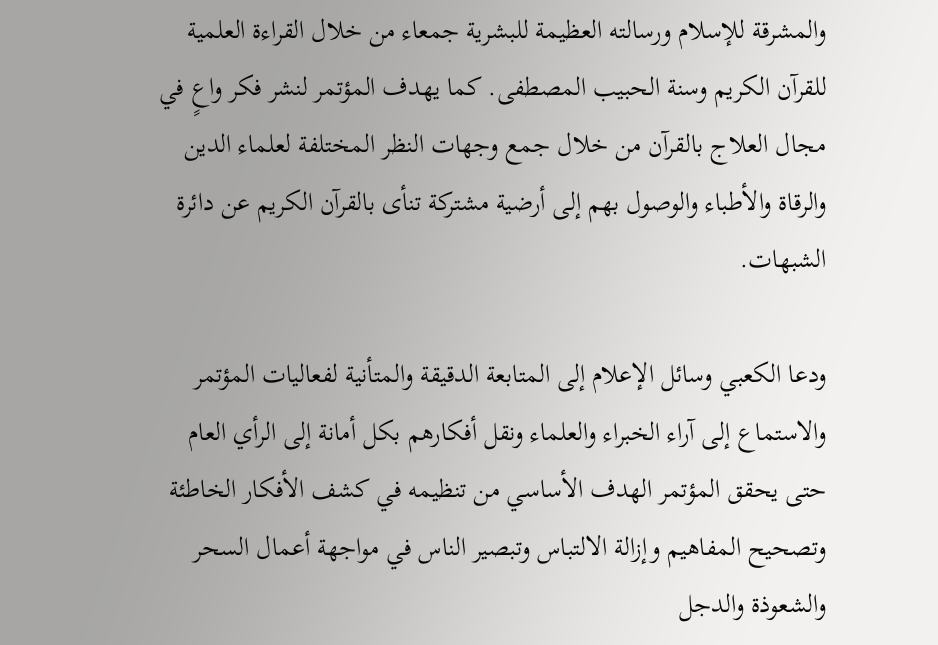والمشرقة للإسلام ورسالته العظيمة للبشرية جمعاء من خلال القراءة العلمية للقرآن الكريم وسنة الحبيب المصطفى. كما يهدف المؤتمر لنشر فكر واعٍ في مجال العلاج بالقرآن من خلال جمع وجهات النظر المختلفة لعلماء الدين والرقاة والأطباء والوصول بهم إلى أرضية مشتركة تنأى بالقرآن الكريم عن دائرة الشبهات.

ودعا الكعبي وسائل الإعلام إلى المتابعة الدقيقة والمتأنية لفعاليات المؤتمر والاستماع إلى آراء الخبراء والعلماء ونقل أفكارهم بكل أمانة إلى الرأي العام حتى يحقق المؤتمر الهدف الأساسي من تنظيمه في كشف الأفكار الخاطئة وتصحيح المفاهيم وإزالة الالتباس وتبصير الناس في مواجهة أعمال السحر والشعوذة والدجل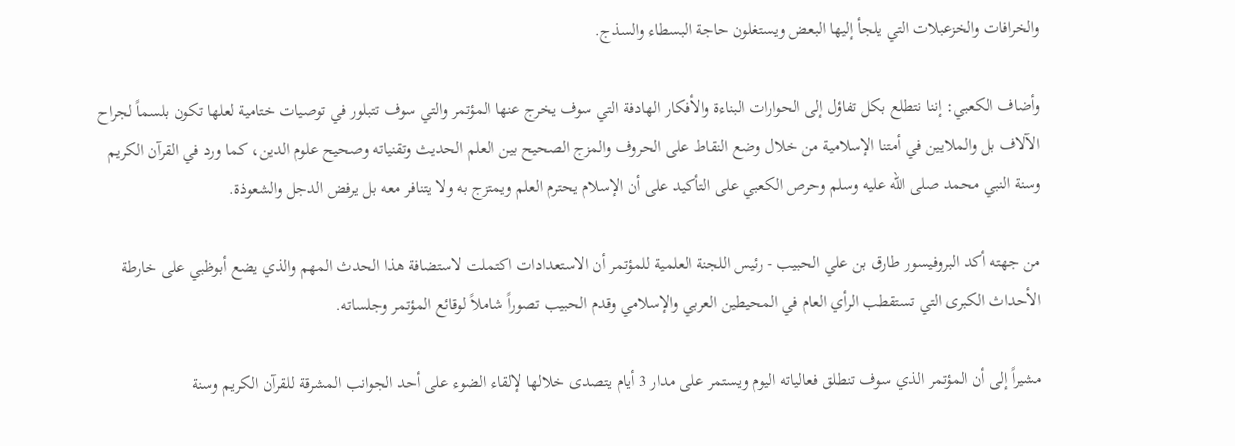والخرافات والخزعبلات التي يلجأ إليها البعض ويستغلون حاجة البسطاء والسذج.

وأضاف الكعبي: إننا نتطلع بكل تفاؤل إلى الحوارات البناءة والأفكار الهادفة التي سوف يخرج عنها المؤتمر والتي سوف تتبلور في توصيات ختامية لعلها تكون بلسماً لجراح الآلاف بل والملايين في أمتنا الإسلامية من خلال وضع النقاط على الحروف والمزج الصحيح بين العلم الحديث وتقنياته وصحيح علوم الدين، كما ورد في القرآن الكريم وسنة النبي محمد صلى الله عليه وسلم وحرص الكعبي على التأكيد على أن الإسلام يحترم العلم ويمتزج به ولا يتنافر معه بل يرفض الدجل والشعوذة.

من جهته أكد البروفيسور طارق بن علي الحبيب - رئيس اللجنة العلمية للمؤتمر أن الاستعدادات اكتملت لاستضافة هذا الحدث المهم والذي يضع أبوظبي على خارطة الأحداث الكبرى التي تستقطب الرأي العام في المحيطين العربي والإسلامي وقدم الحبيب تصوراً شاملاً لوقائع المؤتمر وجلساته.

مشيراً إلى أن المؤتمر الذي سوف تنطلق فعالياته اليوم ويستمر على مدار 3 أيام يتصدى خلالها لإلقاء الضوء على أحد الجوانب المشرقة للقرآن الكريم وسنة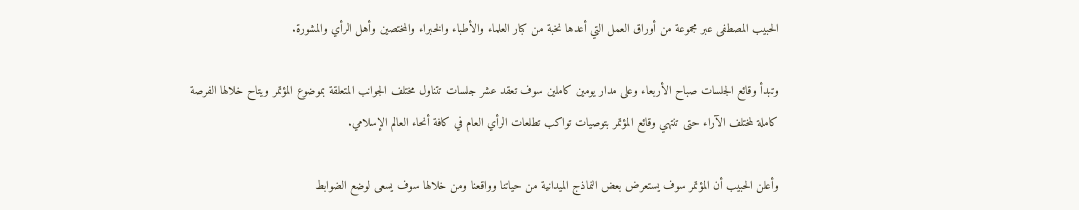الحبيب المصطفى عبر مجموعة من أوراق العمل التي أعدها نخبة من كبار العلماء والأطباء والخبراء والمختصين وأهل الرأي والمشورة.

وتبدأ وقائع الجلسات صباح الأربعاء وعلى مدار يومين كاملين سوف تعقد عشر جلسات تتناول مختلف الجوانب المتعلقة بموضوع المؤتمر ويتاح خلالها الفرصة كاملة لمختلف الآراء حتى تنتهي وقائع المؤتمر بتوصيات تواكب تطلعات الرأي العام في كافة أنحاء العالم الإسلامي.

وأعلن الحبيب أن المؤتمر سوف يستعرض بعض النماذج الميدانية من حياتنا وواقعنا ومن خلالها سوف يسعى لوضع الضوابط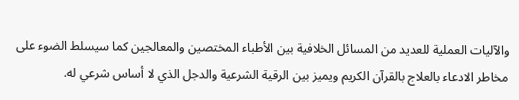والآليات العملية للعديد من المسائل الخلافية بين الأطباء المختصين والمعالجين كما سيسلط الضوء على مخاطر الادعاء بالعلاج بالقرآن الكريم ويميز بين الرقية الشرعية والدجل الذي لا أساس شرعي له.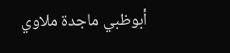أبوظبي ماجدة ملاوي